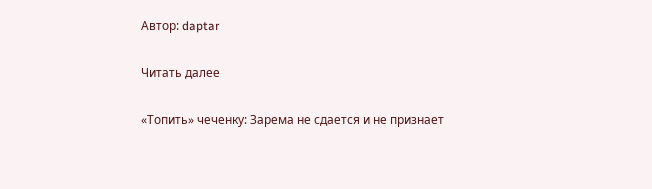Автор: daptar

Читать далее

«Топить» чеченку: Зарема не сдается и не признает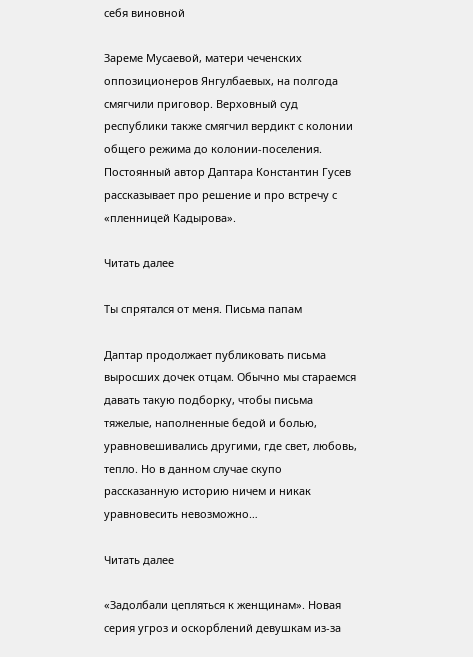себя виновной

Зареме Мусаевой, матери чеченских оппозиционеров Янгулбаевых, на полгода смягчили приговор. Верховный суд республики также смягчил вердикт с колонии общего режима до колонии-поселения. Постоянный автор Даптара Константин Гусев рассказывает про решение и про встречу с «пленницей Кадырова».

Читать далее

Ты спрятался от меня. Письма папам

Даптар продолжает публиковать письма выросших дочек отцам. Обычно мы стараемся давать такую подборку, чтобы письма тяжелые, наполненные бедой и болью, уравновешивались другими, где свет, любовь, тепло. Но в данном случае скупо рассказанную историю ничем и никак уравновесить невозможно…

Читать далее

«Задолбали цепляться к женщинам». Новая серия угроз и оскорблений девушкам из-за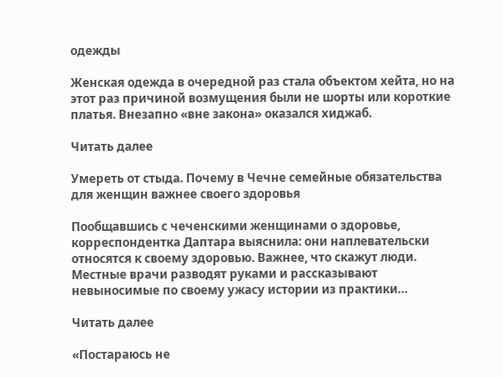одежды

Женская одежда в очередной раз стала объектом хейта, но на этот раз причиной возмущения были не шорты или короткие платья. Внезапно «вне закона» оказался хиджаб.

Читать далее

Умереть от стыда. Почему в Чечне семейные обязательства для женщин важнее своего здоровья

Пообщавшись с чеченскими женщинами о здоровье, корреспондентка Даптара выяснила: они наплевательски относятся к своему здоровью. Важнее, что скажут люди. Местные врачи разводят руками и рассказывают невыносимые по своему ужасу истории из практики…

Читать далее

«Постараюсь не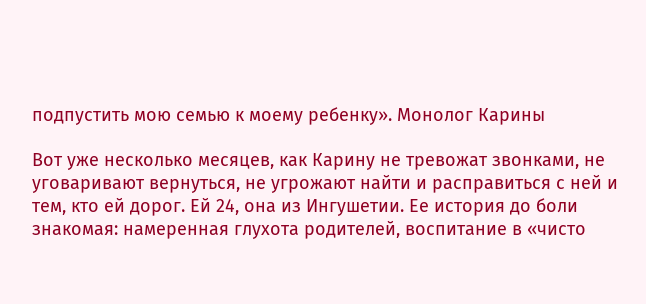подпустить мою семью к моему ребенку». Монолог Карины

Вот уже несколько месяцев, как Карину не тревожат звонками, не уговаривают вернуться, не угрожают найти и расправиться с ней и тем, кто ей дорог. Ей 24, она из Ингушетии. Ее история до боли знакомая: намеренная глухота родителей, воспитание в «чисто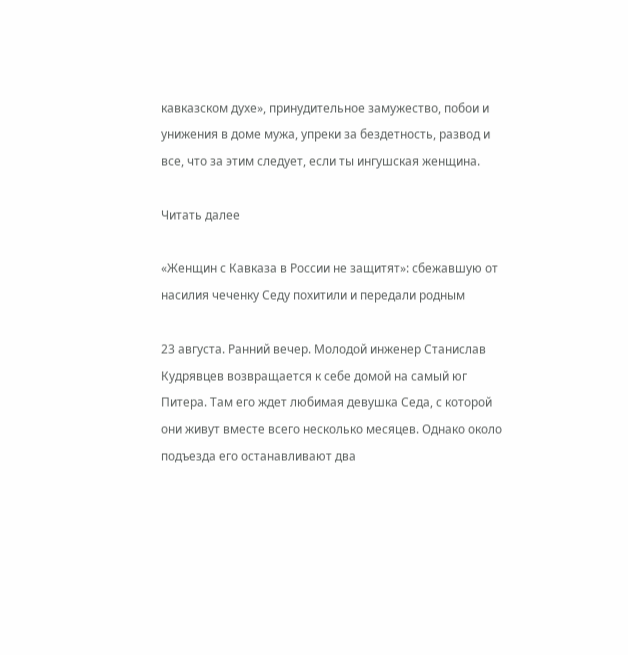кавказском духе», принудительное замужество, побои и унижения в доме мужа, упреки за бездетность, развод и все, что за этим следует, если ты ингушская женщина.

Читать далее

«Женщин с Кавказа в России не защитят»: сбежавшую от насилия чеченку Седу похитили и передали родным

23 августа. Ранний вечер. Молодой инженер Станислав Кудрявцев возвращается к себе домой на самый юг Питера. Там его ждет любимая девушка Седа, с которой они живут вместе всего несколько месяцев. Однако около подъезда его останавливают два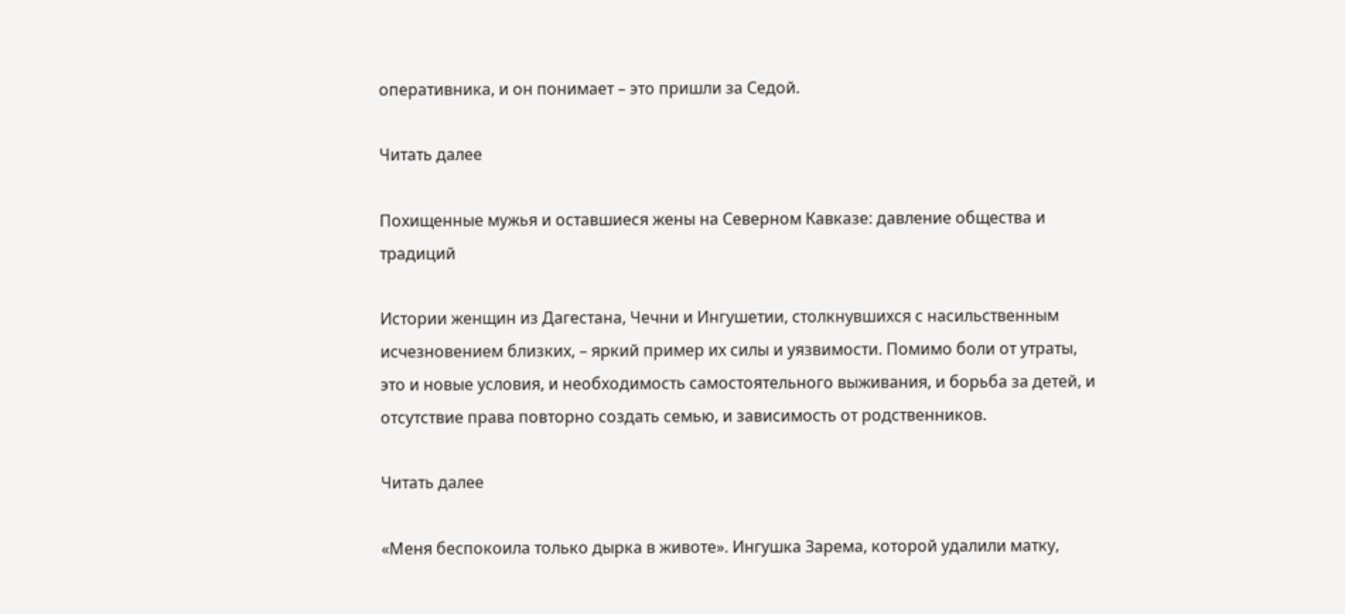оперативника, и он понимает – это пришли за Седой.

Читать далее

Похищенные мужья и оставшиеся жены на Северном Кавказе: давление общества и традиций

Истории женщин из Дагестана, Чечни и Ингушетии, столкнувшихся с насильственным исчезновением близких, – яркий пример их силы и уязвимости. Помимо боли от утраты, это и новые условия, и необходимость самостоятельного выживания, и борьба за детей, и отсутствие права повторно создать семью, и зависимость от родственников.

Читать далее

«Меня беспокоила только дырка в животе». Ингушка Зарема, которой удалили матку,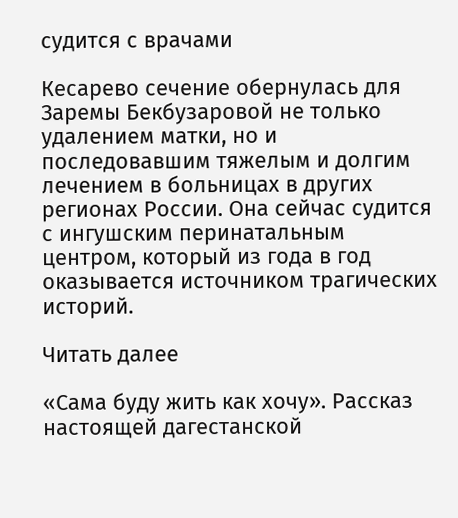судится с врачами

Кесарево сечение обернулась для Заремы Бекбузаровой не только удалением матки, но и последовавшим тяжелым и долгим лечением в больницах в других регионах России. Она сейчас судится с ингушским перинатальным центром, который из года в год оказывается источником трагических историй.

Читать далее

«Сама буду жить как хочу». Рассказ настоящей дагестанской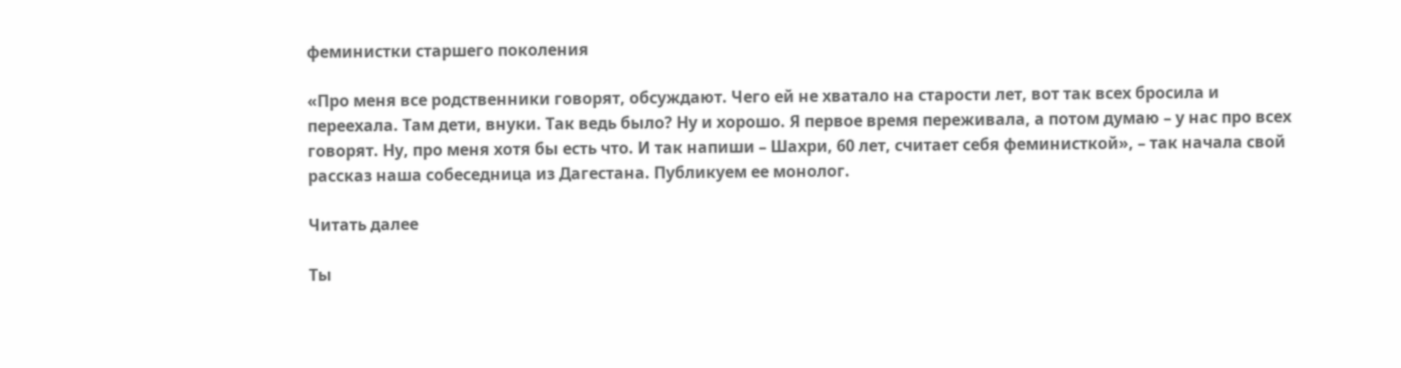феминистки старшего поколения

«Про меня все родственники говорят, обсуждают. Чего ей не хватало на старости лет, вот так всех бросила и переехала. Там дети, внуки. Так ведь было? Ну и хорошо. Я первое время переживала, а потом думаю – у нас про всех говорят. Ну, про меня хотя бы есть что. И так напиши – Шахри, 60 лет, считает себя феминисткой», – так начала свой рассказ наша собеседница из Дагестана. Публикуем ее монолог.

Читать далее

Ты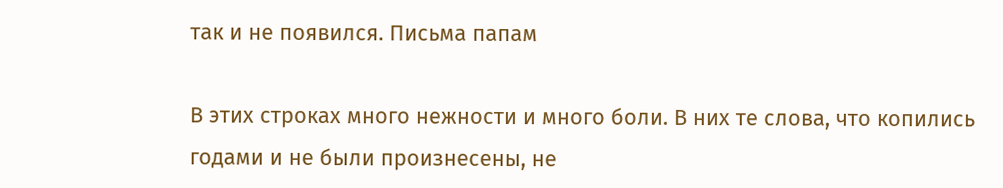так и не появился. Письма папам

В этих строках много нежности и много боли. В них те слова, что копились годами и не были произнесены, не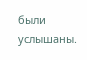были услышаны.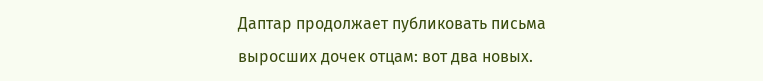Даптар продолжает публиковать письма выросших дочек отцам: вот два новых.